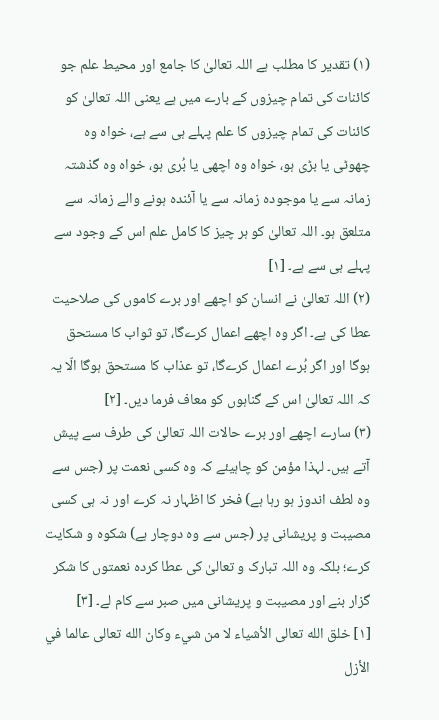(۱) تقدیر کا مطلب ہے اللہ تعالیٰ کا جامع اور محیط علم جو کائنات کی تمام چیزوں کے بارے میں ہے یعنی اللہ تعالیٰ کو کائنات کی تمام چیزوں کا علم پہلے ہی سے ہے، خواہ وہ چھوٹی یا بڑی ہو، خواہ وہ اچھی یا بُری ہو، خواہ وہ گذشتہ زمانہ سے یا موجودہ زمانہ سے یا آئندہ ہونے والے زمانہ سے متلعق ہو۔ اللہ تعالیٰ کو ہر چیز کا کامل علم اس کے وجود سے پہلے ہی سے ہے۔ [۱]
(۲) اللہ تعالیٰ نے انسان کو اچھے اور برے کاموں کی صلاحیت عطا کی ہے۔ اگر وہ اچھے اعمال کرےگا، تو ثواب کا مستحق ہوگا اور اگر بُرے اعمال کرےگا، تو عذاب کا مستحق ہوگا الّا یہ کہ اللہ تعالیٰ اس کے گناہوں کو معاف فرما دیں۔ [۲]
(۳) سارے اچھے اور برے حالات اللہ تعالیٰ کی طرف سے پیش آتے ہیں۔ لہذا مؤمن کو چاہیئے کہ وہ کسی نعمت پر (جس سے وہ لطف اندوز ہو رہا ہے) فخر کا اظہار نہ کرے اور نہ ہی کسی مصیبت و پریشانی پر (جس سے وہ دوچار ہے) شکوہ و شکایت کرے؛ بلکہ وہ اللہ تبارک و تعالیٰ کی عطا کردہ نعمتوں کا شکر گزار بنے اور مصیبت و پریشانی میں صبر سے کام لے۔ [۳]
[١] خلق الله تعالى الأشياء لا من شيء وكان الله تعالى عالما في الأزل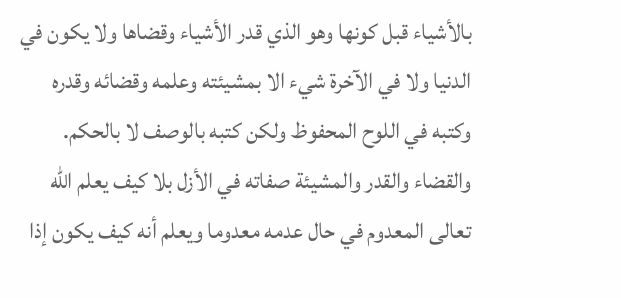بالأشياء قبل كونها وهو الذي قدر الأشياء وقضاها ولا يكون في الدنيا ولا في الآخرة شيء الا بمشيئته وعلمه وقضائه وقدره وكتبه في اللوح المحفوظ ولكن كتبه بالوصف لا بالحكم. والقضاء والقدر والمشيئة صفاته في الأزل بلا كيف يعلم الله تعالى المعدوم في حال عدمه معدوما ويعلم أنه كيف يكون إذا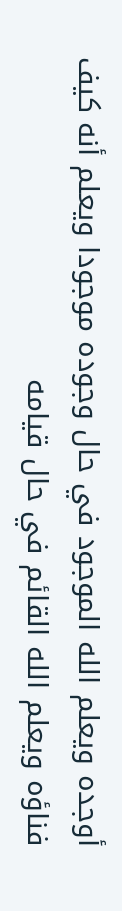أوجده ويعلم الله الموجود في حال وجوده موجودا ويعلم أنه كيف فناؤه ويعلم الله القائم في حال قيامه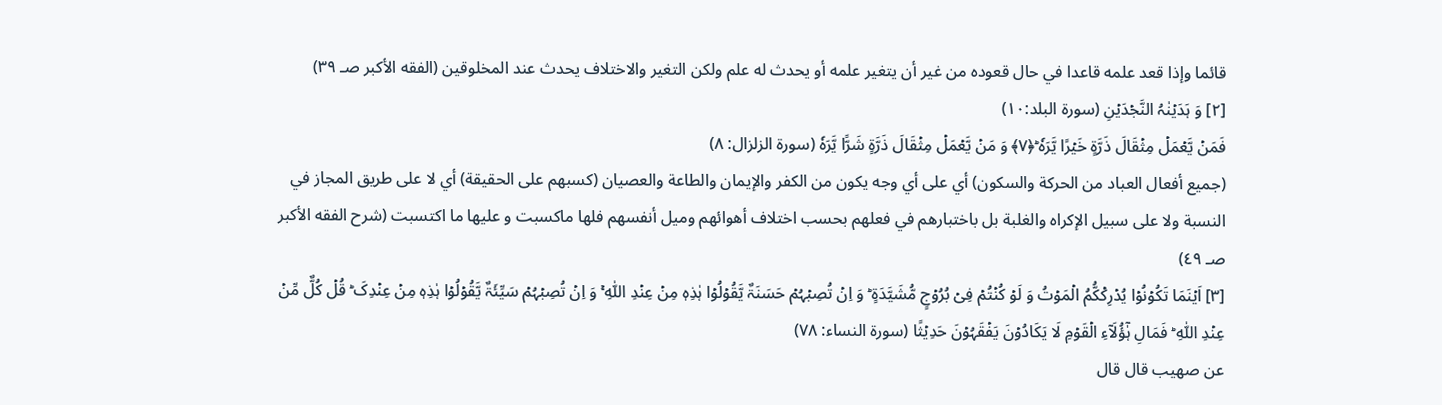قائما وإذا قعد علمه قاعدا في حال قعوده من غير أن يتغير علمه أو يحدث له علم ولكن التغير والاختلاف يحدث عند المخلوقين (الفقه الأكبر صـ ٣٩)
[٢] وَ ہَدَیۡنٰہُ النَّجۡدَیۡنِ (سورة البلد:١٠)
فَمَنۡ یَّعۡمَلۡ مِثۡقَالَ ذَرَّۃٍ خَیۡرًا یَّرَہٗ ؕ﴿۷﴾ وَ مَنۡ یَّعۡمَلۡ مِثۡقَالَ ذَرَّۃٍ شَرًّا یَّرَہٗ (سورة الزلزال: ٨)
(جميع أفعال العباد من الحركة والسكون) أي على أي وجه يكون من الكفر والإيمان والطاعة والعصیان (كسبهم على الحقيقة) أي لا على طريق المجاز في النسبة ولا على سبيل الإكراه والغلبة بل باختبارهم في فعلهم بحسب اختلاف أهوائهم وميل أنفسهم فلها ماکسبت و عليها ما اكتسبت (شرح الفقه الأكبر صـ ٤٩)
[۳] اَیۡنَمَا تَکُوۡنُوۡا یُدۡرِکۡکُّمُ الۡمَوۡتُ وَ لَوۡ کُنۡتُمۡ فِیۡ بُرُوۡجٍ مُّشَیَّدَۃٍ ؕ وَ اِنۡ تُصِبۡہُمۡ حَسَنَۃٌ یَّقُوۡلُوۡا ہٰذِہٖ مِنۡ عِنۡدِ اللّٰہِ ۚ وَ اِنۡ تُصِبۡہُمۡ سَیِّئَۃٌ یَّقُوۡلُوۡا ہٰذِہٖ مِنۡ عِنۡدِکَ ؕ قُلۡ کُلٌّ مِّنۡ عِنۡدِ اللّٰہِ ؕ فَمَالِ ہٰۤؤُلَآءِ الۡقَوۡمِ لَا یَکَادُوۡنَ یَفۡقَہُوۡنَ حَدِیۡثًا (سورة النساء: ٧٨)
عن صهيب قال قال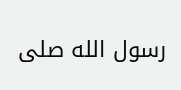رسول الله صلى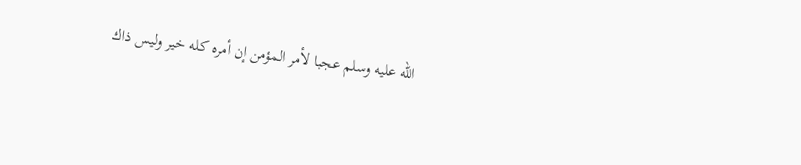الله عليه وسلم عجبا لأمر المؤمن إن أمره كله خير وليس ذاك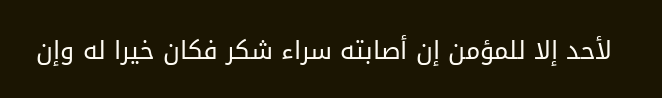لأحد إلا للمؤمن إن أصابته سراء شكر فكان خيرا له وإن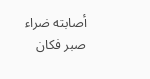أصابته ضراء صبر فكان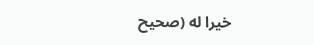خيرا له (صحيح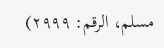مسلم، الرقم: ٢٩٩٩)